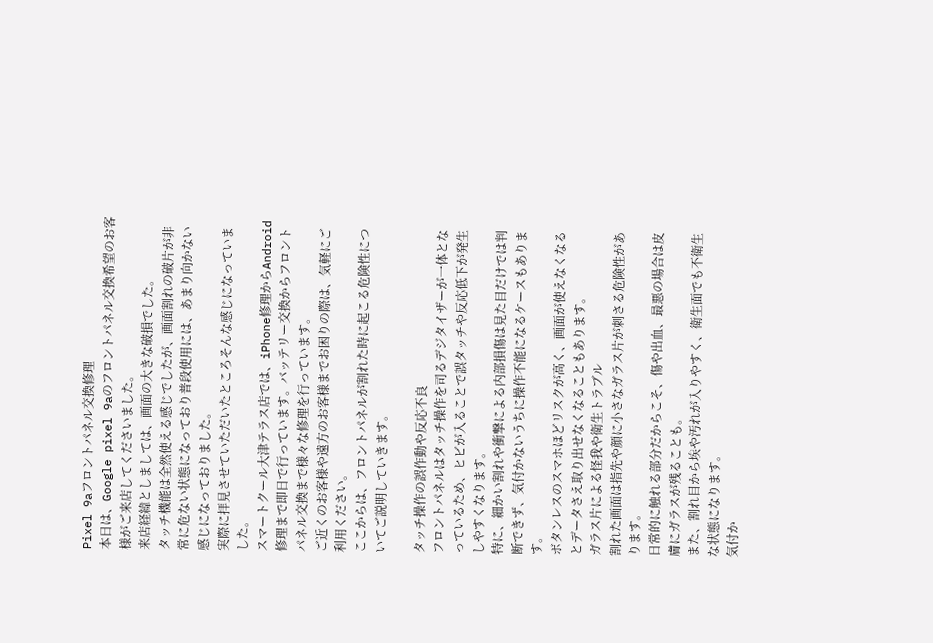Pixel 9aフロントパネル交換修理
本日は、Google pixel 9aのフロントパネル交換希望のお客様がご来店してくださいました。
来店経緯としましては、画面の大きな破損でした。
タッチ機能は全然使える感じでしたが、画面割れの破片が非常に危ない状態になっており普段使用には、あまり向かない感じになっておりました。
実際に拝見させていただいたところそんな感じになっていました。
スマートクール大津テラス店では、iPhone修理からAndroid修理まで即日で行っています。バッテリー交換からフロントパネル交換まで様々な修理を行っています。
ご近くのお客様や遠方のお客様までお困りの際は、気軽にご利用ください。
ここからは、フロントパネルが割れた時に起こる危険性についてご説明していきます。

タッチ操作の誤作動や反応不良
フロントパネルはタッチ操作を司るデジタイザーが一体となっているため、ヒビが入ることで誤タッチや反応低下が発生しやすくなります。
特に、細かい割れや衝撃による内部損傷は見た目だけでは判断できず、気付かないうちに操作不能になるケースもあります。
ボタンレスのスマホほどリスクが高く、画面が使えなくなるとデータさえ取り出せなくなることもあります。
ガラス片による怪我や衛生トラブル
割れた画面は指先や顔に小さなガラス片が刺さる危険性があります。
日常的に触れる部分だからこそ、傷や出血、最悪の場合は皮膚にガラスが残ることも。
また、割れ目から埃や汚れが入りやすく、衛生面でも不衛生な状態になります。
気付か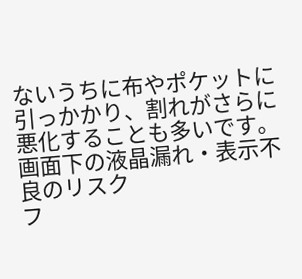ないうちに布やポケットに引っかかり、割れがさらに悪化することも多いです。
画面下の液晶漏れ・表示不良のリスク
フ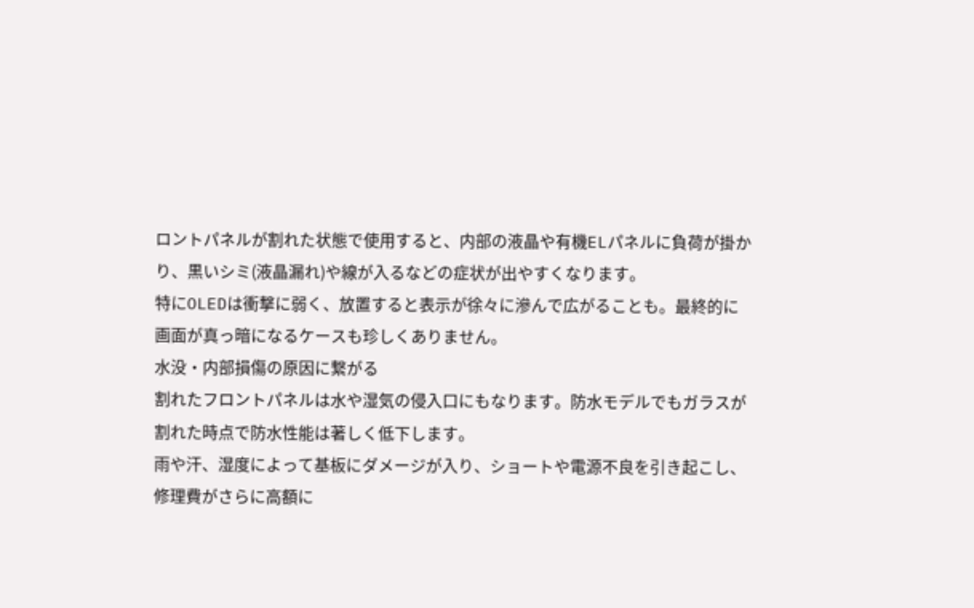ロントパネルが割れた状態で使用すると、内部の液晶や有機ELパネルに負荷が掛かり、黒いシミ(液晶漏れ)や線が入るなどの症状が出やすくなります。
特にOLEDは衝撃に弱く、放置すると表示が徐々に滲んで広がることも。最終的に画面が真っ暗になるケースも珍しくありません。
水没・内部損傷の原因に繋がる
割れたフロントパネルは水や湿気の侵入口にもなります。防水モデルでもガラスが割れた時点で防水性能は著しく低下します。
雨や汗、湿度によって基板にダメージが入り、ショートや電源不良を引き起こし、修理費がさらに高額に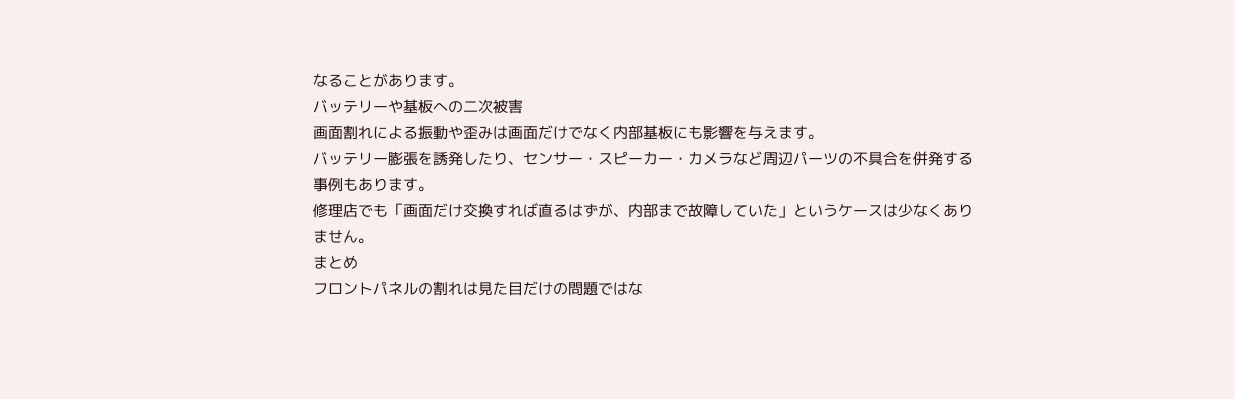なることがあります。
バッテリーや基板への二次被害
画面割れによる振動や歪みは画面だけでなく内部基板にも影響を与えます。
バッテリー膨張を誘発したり、センサー・スピーカー・カメラなど周辺パーツの不具合を併発する事例もあります。
修理店でも「画面だけ交換すれば直るはずが、内部まで故障していた」というケースは少なくありません。
まとめ
フロントパネルの割れは見た目だけの問題ではな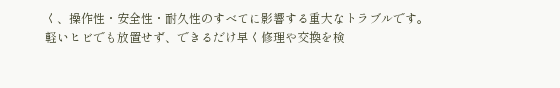く、操作性・安全性・耐久性のすべてに影響する重大なトラブルです。
軽いヒビでも放置せず、できるだけ早く修理や交換を検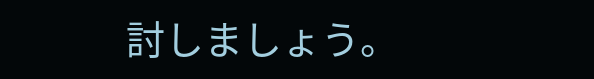討しましょう。